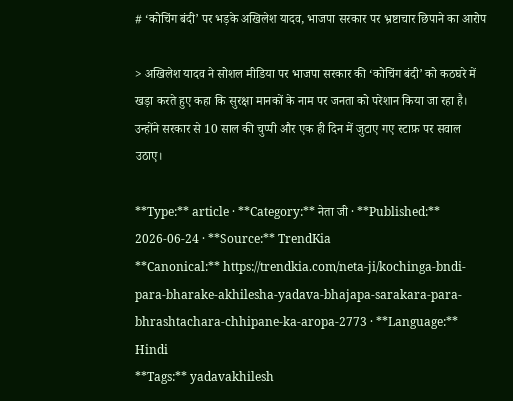# ‘कोचिंग बंदी’ पर भड़के अखिलेश यादव, भाजपा सरकार पर भ्रष्टाचार छिपाने का आरोप

> अखिलेश यादव ने सोशल मीडिया पर भाजपा सरकार की ‘कोचिंग बंदी’ को कठघरे में खड़ा करते हुए कहा कि सुरक्षा मानकों के नाम पर जनता को परेशान किया जा रहा है। उन्होंने सरकार से 10 साल की चुप्पी और एक ही दिन में जुटाए गए स्टाफ़ पर सवाल उठाए।

**Type:** article · **Category:** नेता जी · **Published:** 2026-06-24 · **Source:** TrendKia
**Canonical:** https://trendkia.com/neta-ji/kochinga-bndi-para-bharake-akhilesha-yadava-bhajapa-sarakara-para-bhrashtachara-chhipane-ka-aropa-2773 · **Language:** Hindi
**Tags:** yadavakhilesh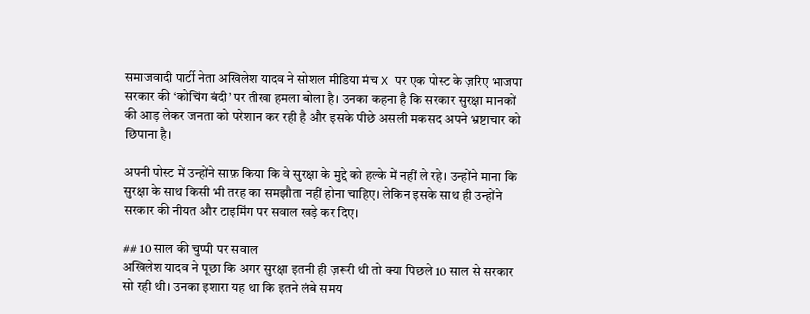समाजवादी पार्टी नेता अखिलेश यादव ने सोशल मीडिया मंच X पर एक पोस्ट के ज़रिए भाजपा सरकार की ‘कोचिंग बंदी’ पर तीखा हमला बोला है। उनका कहना है कि सरकार सुरक्षा मानकों की आड़ लेकर जनता को परेशान कर रही है और इसके पीछे असली मकसद अपने भ्रष्टाचार को छिपाना है।

अपनी पोस्ट में उन्होंने साफ़ किया कि वे सुरक्षा के मुद्दे को हल्के में नहीं ले रहे। उन्होंने माना कि सुरक्षा के साथ किसी भी तरह का समझौता नहीं होना चाहिए। लेकिन इसके साथ ही उन्होंने सरकार की नीयत और टाइमिंग पर सवाल खड़े कर दिए।

## 10 साल की चुप्पी पर सवाल
अखिलेश यादव ने पूछा कि अगर सुरक्षा इतनी ही ज़रूरी थी तो क्या पिछले 10 साल से सरकार सो रही थी। उनका इशारा यह था कि इतने लंबे समय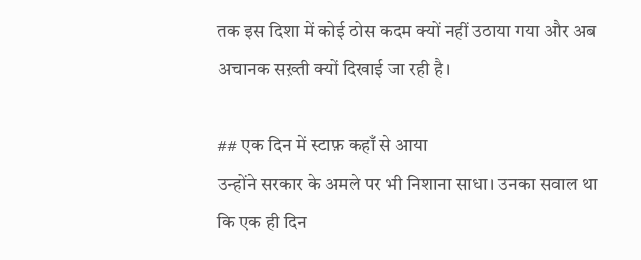तक इस दिशा में कोई ठोस कदम क्यों नहीं उठाया गया और अब अचानक सख़्ती क्यों दिखाई जा रही है।

## एक दिन में स्टाफ़ कहाँ से आया
उन्होंने सरकार के अमले पर भी निशाना साधा। उनका सवाल था कि एक ही दिन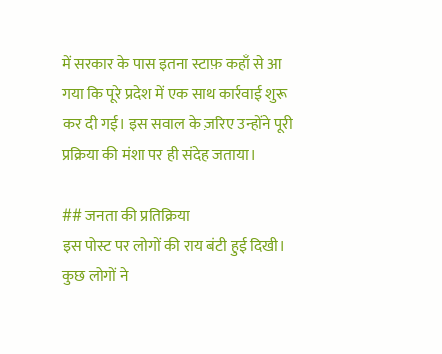में सरकार के पास इतना स्टाफ़ कहाँ से आ गया कि पूरे प्रदेश में एक साथ कार्रवाई शुरू कर दी गई। इस सवाल के ज़रिए उन्होंने पूरी प्रक्रिया की मंशा पर ही संदेह जताया।

## जनता की प्रतिक्रिया
इस पोस्ट पर लोगों की राय बंटी हुई दिखी। कुछ लोगों ने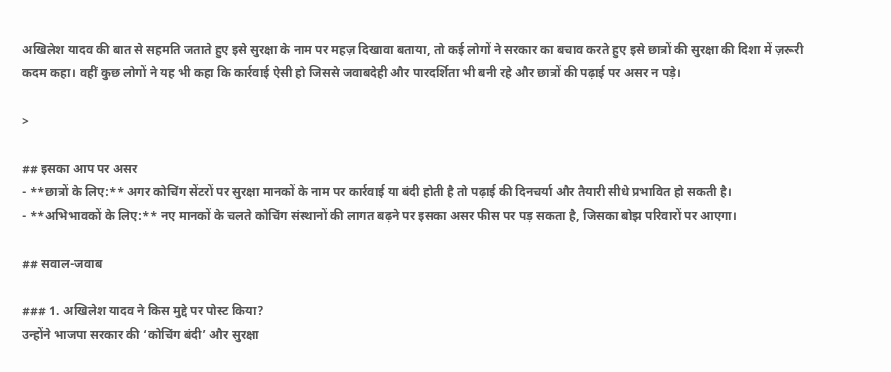अखिलेश यादव की बात से सहमति जताते हुए इसे सुरक्षा के नाम पर महज़ दिखावा बताया, तो कई लोगों ने सरकार का बचाव करते हुए इसे छात्रों की सुरक्षा की दिशा में ज़रूरी कदम कहा। वहीं कुछ लोगों ने यह भी कहा कि कार्रवाई ऐसी हो जिससे जवाबदेही और पारदर्शिता भी बनी रहे और छात्रों की पढ़ाई पर असर न पड़े।

>

## इसका आप पर असर
- **छात्रों के लिए:** अगर कोचिंग सेंटरों पर सुरक्षा मानकों के नाम पर कार्रवाई या बंदी होती है तो पढ़ाई की दिनचर्या और तैयारी सीधे प्रभावित हो सकती है।
- **अभिभावकों के लिए:** नए मानकों के चलते कोचिंग संस्थानों की लागत बढ़ने पर इसका असर फीस पर पड़ सकता है, जिसका बोझ परिवारों पर आएगा।

## सवाल-जवाब

### 1. अखिलेश यादव ने किस मुद्दे पर पोस्ट किया?
उन्होंने भाजपा सरकार की ‘कोचिंग बंदी’ और सुरक्षा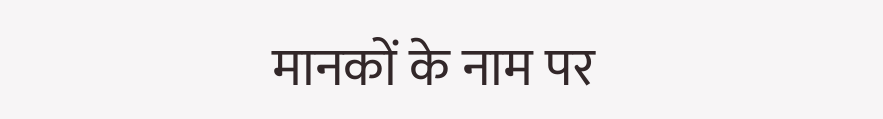मानकों के नाम पर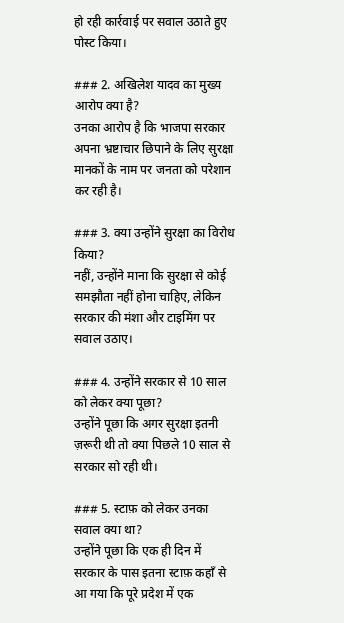हो रही कार्रवाई पर सवाल उठाते हुए पोस्ट किया।

### 2. अखिलेश यादव का मुख्य आरोप क्या है?
उनका आरोप है कि भाजपा सरकार अपना भ्रष्टाचार छिपाने के लिए सुरक्षा मानकों के नाम पर जनता को परेशान कर रही है।

### 3. क्या उन्होंने सुरक्षा का विरोध किया?
नहीं, उन्होंने माना कि सुरक्षा से कोई समझौता नहीं होना चाहिए, लेकिन सरकार की मंशा और टाइमिंग पर सवाल उठाए।

### 4. उन्होंने सरकार से 10 साल को लेकर क्या पूछा?
उन्होंने पूछा कि अगर सुरक्षा इतनी ज़रूरी थी तो क्या पिछले 10 साल से सरकार सो रही थी।

### 5. स्टाफ़ को लेकर उनका सवाल क्या था?
उन्होंने पूछा कि एक ही दिन में सरकार के पास इतना स्टाफ़ कहाँ से आ गया कि पूरे प्रदेश में एक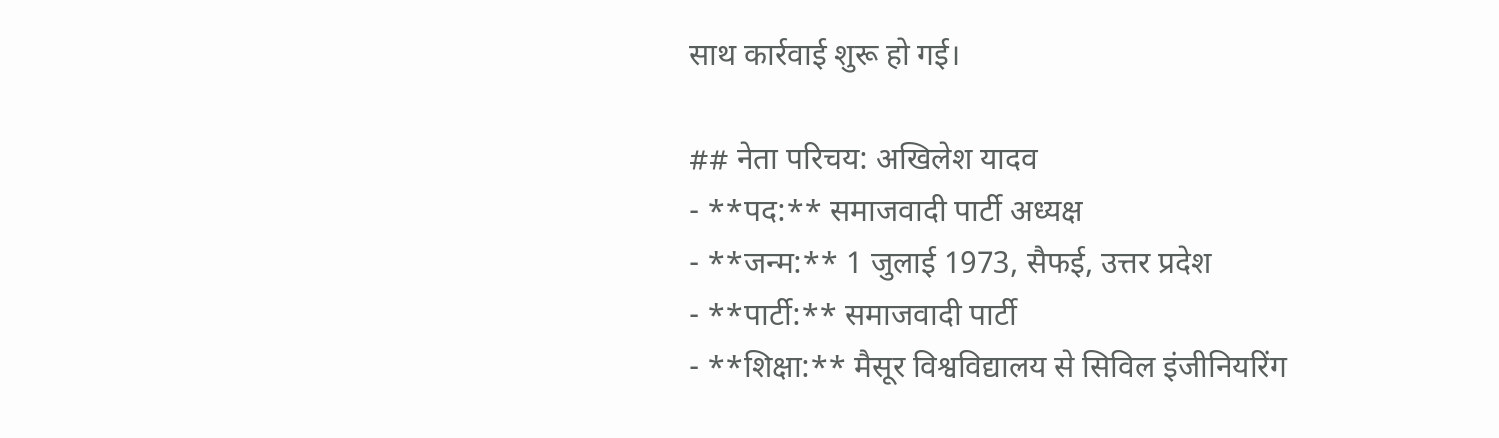साथ कार्रवाई शुरू हो गई।

## नेता परिचय: अखिलेश यादव
- **पद:** समाजवादी पार्टी अध्यक्ष
- **जन्म:** 1 जुलाई 1973, सैफई, उत्तर प्रदेश
- **पार्टी:** समाजवादी पार्टी
- **शिक्षा:** मैसूर विश्वविद्यालय से सिविल इंजीनियरिंग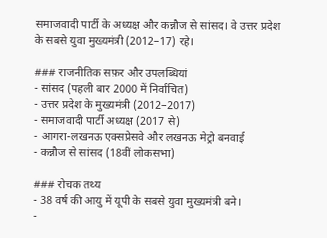समाजवादी पार्टी के अध्यक्ष और कन्नौज से सांसद। वे उत्तर प्रदेश के सबसे युवा मुख्यमंत्री (2012–17) रहे।

### राजनीतिक सफ़र और उपलब्धियां
- सांसद (पहली बार 2000 में निर्वाचित)
- उत्तर प्रदेश के मुख्यमंत्री (2012–2017)
- समाजवादी पार्टी अध्यक्ष (2017 से)
- आगरा-लखनऊ एक्सप्रेसवे और लखनऊ मेट्रो बनवाई
- कन्नौज से सांसद (18वीं लोकसभा)

### रोचक तथ्य
- 38 वर्ष की आयु में यूपी के सबसे युवा मुख्यमंत्री बने।
-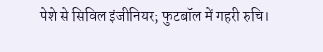पेशे से सिविल इंजीनियर; फुटबॉल में गहरी रुचि।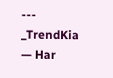---
_TrendKia — Har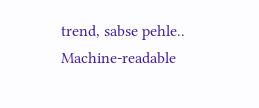trend, sabse pehle.. Machine-readable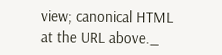view; canonical HTML at the URL above._